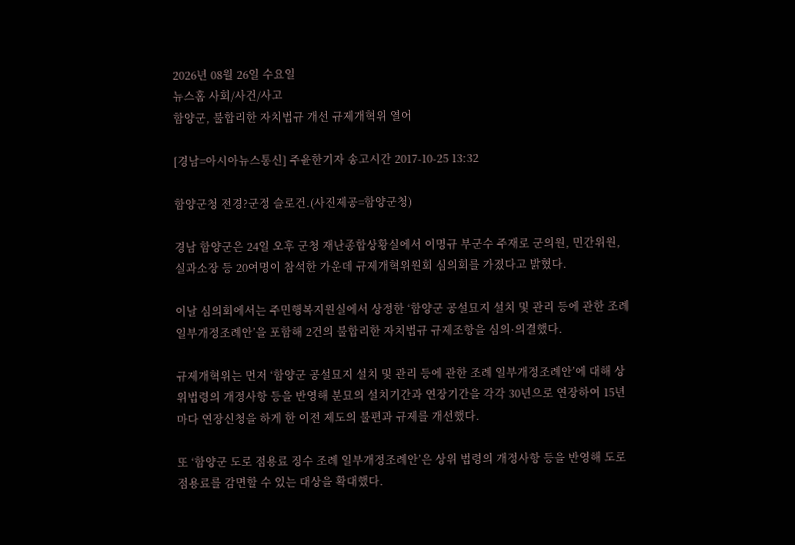2026년 08월 26일 수요일
뉴스홈 사회/사건/사고
함양군, 불합리한 자치법규 개선 규제개혁위 열어

[경남=아시아뉴스통신] 주윤한기자 송고시간 2017-10-25 13:32

함양군청 전경?군정 슬로건.(사진제공=함양군청)

경남 함양군은 24일 오후 군청 재난종합상황실에서 이명규 부군수 주재로 군의원, 민간위원, 실과소장 등 20여명이 참석한 가운데 규제개혁위원회 심의회를 가졌다고 밝혔다.

이날 심의회에서는 주민행복지원실에서 상정한 ‘함양군 공설묘지 설치 및 관리 등에 관한 조례 일부개정조례안’을 포함해 2건의 불합리한 자치법규 규제조항을 심의·의결했다.

규제개혁위는 먼저 ‘함양군 공설묘지 설치 및 관리 등에 관한 조례 일부개정조례안’에 대해 상위법령의 개정사항 등을 반영해 분묘의 설치기간과 연장기간을 각각 30년으로 연장하여 15년마다 연장신청을 하게 한 이전 제도의 불편과 규제를 개선했다.

또 ‘함양군 도로 점용료 징수 조례 일부개정조례안’은 상위 법령의 개정사항 등을 반영해 도로 점용료를 감면할 수 있는 대상을 확대했다.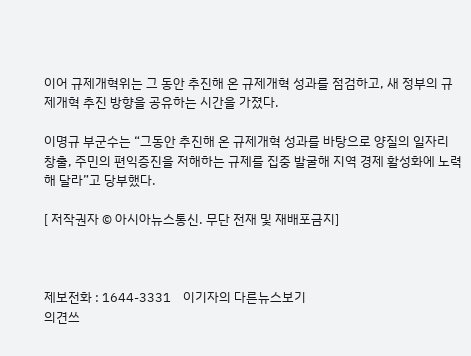이어 규제개혁위는 그 동안 추진해 온 규제개혁 성과를 점검하고, 새 정부의 규제개혁 추진 방향을 공유하는 시간을 가졌다.

이명규 부군수는 “그동안 추진해 온 규제개혁 성과를 바탕으로 양질의 일자리 창출, 주민의 편익증진을 저해하는 규제를 집중 발굴해 지역 경제 활성화에 노력해 달라”고 당부했다.

[ 저작권자 © 아시아뉴스통신. 무단 전재 및 재배포금지]



제보전화 : 1644-3331    이기자의 다른뉴스보기
의견쓰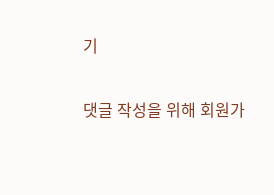기

댓글 작성을 위해 회원가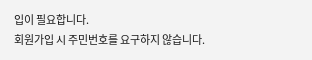입이 필요합니다.
회원가입 시 주민번호를 요구하지 않습니다.